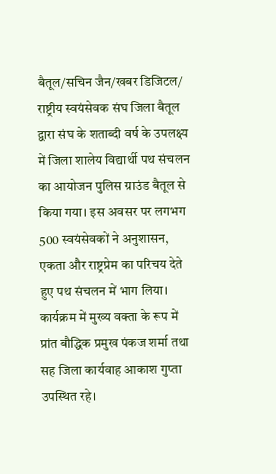बैतूल/सचिन जैन/खबर डिजिटल/ राष्ट्रीय स्वयंसेवक संघ जिला बैतूल द्वारा संघ के शताब्दी वर्ष के उपलक्ष्य में जिला शालेय विद्यार्थी पथ संचलन का आयोजन पुलिस ग्राउंड बैतूल से किया गया। इस अवसर पर लगभग 500 स्वयंसेवकों ने अनुशासन, एकता और राष्ट्रप्रेम का परिचय देते हुए पथ संचलन में भाग लिया। कार्यक्रम में मुख्य वक्ता के रूप में प्रांत बौद्धिक प्रमुख पंकज शर्मा तथा सह जिला कार्यवाह आकाश गुप्ता उपस्थित रहे।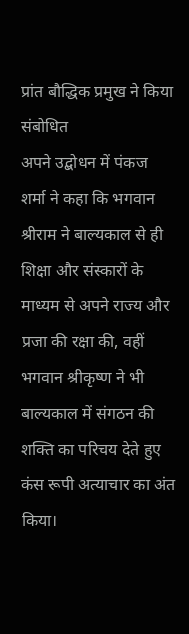प्रांत बौद्धिक प्रमुख ने किया संबोधित
अपने उद्बोधन में पंकज शर्मा ने कहा कि भगवान श्रीराम ने बाल्यकाल से ही शिक्षा और संस्कारों के माध्यम से अपने राज्य और प्रजा की रक्षा की, वहीं भगवान श्रीकृष्ण ने भी बाल्यकाल में संगठन की शक्ति का परिचय देते हुए कंस रूपी अत्याचार का अंत किया।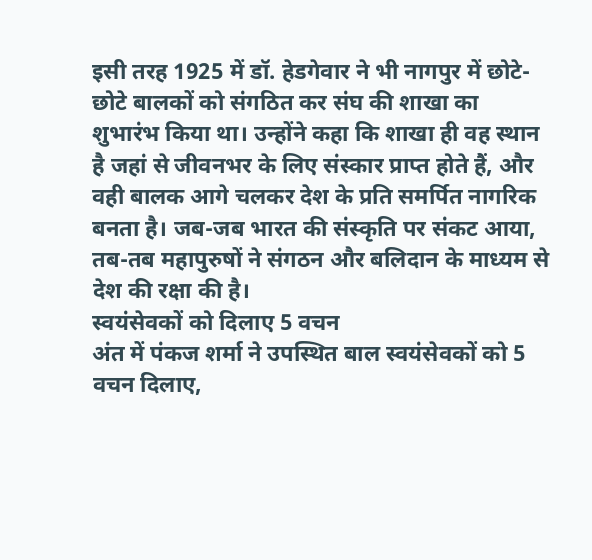इसी तरह 1925 में डॉ. हेडगेवार ने भी नागपुर में छोटे-छोटे बालकों को संगठित कर संघ की शाखा का शुभारंभ किया था। उन्होंने कहा कि शाखा ही वह स्थान है जहां से जीवनभर के लिए संस्कार प्राप्त होते हैं, और वही बालक आगे चलकर देश के प्रति समर्पित नागरिक बनता है। जब-जब भारत की संस्कृति पर संकट आया, तब-तब महापुरुषों ने संगठन और बलिदान के माध्यम से देश की रक्षा की है।
स्वयंसेवकों को दिलाए 5 वचन
अंत में पंकज शर्मा ने उपस्थित बाल स्वयंसेवकों को 5 वचन दिलाए,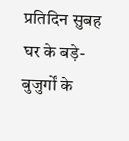प्रतिदिन सुबह घर के बड़े-बुजुर्गों के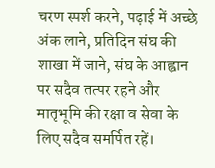चरण स्पर्श करने, पढ़ाई में अच्छे अंक लाने, प्रतिदिन संघ की शाखा में जाने, संघ के आह्वान पर सदैव तत्पर रहने और मातृभूमि की रक्षा व सेवा के लिए सदैव समर्पित रहें।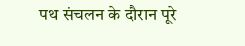पथ संचलन के दौरान पूरे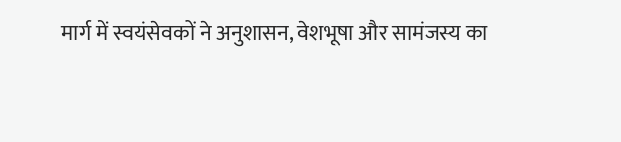मार्ग में स्वयंसेवकों ने अनुशासन, वेशभूषा और सामंजस्य का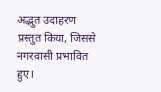अद्भुत उदाहरण प्रस्तुत किया, जिससे नगरवासी प्रभावित हुए।